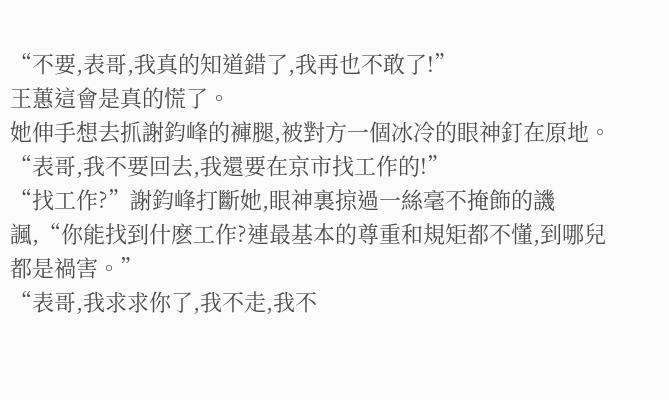“不要,表哥,我真的知道錯了,我再也不敢了!”
王蕙這會是真的慌了。
她伸手想去抓謝鈞峰的褲腿,被對方一個冰冷的眼神釘在原地。
“表哥,我不要回去,我還要在京市找工作的!”
“找工作?”謝鈞峰打斷她,眼神裏掠過一絲毫不掩飾的譏諷,“你能找到什麽工作?連最基本的尊重和規矩都不懂,到哪兒都是禍害。”
“表哥,我求求你了,我不走,我不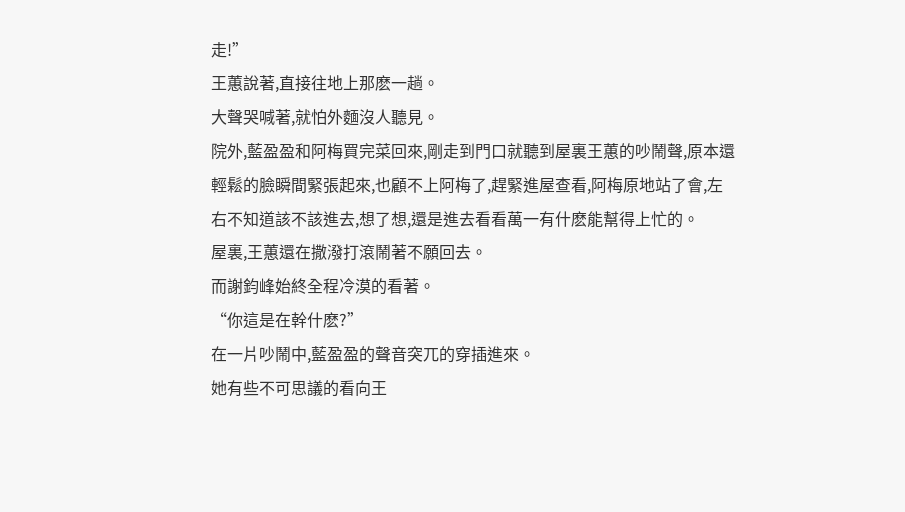走!”
王蕙說著,直接往地上那麽一趟。
大聲哭喊著,就怕外麵沒人聽見。
院外,藍盈盈和阿梅買完菜回來,剛走到門口就聽到屋裏王蕙的吵鬧聲,原本還輕鬆的臉瞬間緊張起來,也顧不上阿梅了,趕緊進屋查看,阿梅原地站了會,左右不知道該不該進去,想了想,還是進去看看萬一有什麽能幫得上忙的。
屋裏,王蕙還在撒潑打滾鬧著不願回去。
而謝鈞峰始終全程冷漠的看著。
“你這是在幹什麽?”
在一片吵鬧中,藍盈盈的聲音突兀的穿插進來。
她有些不可思議的看向王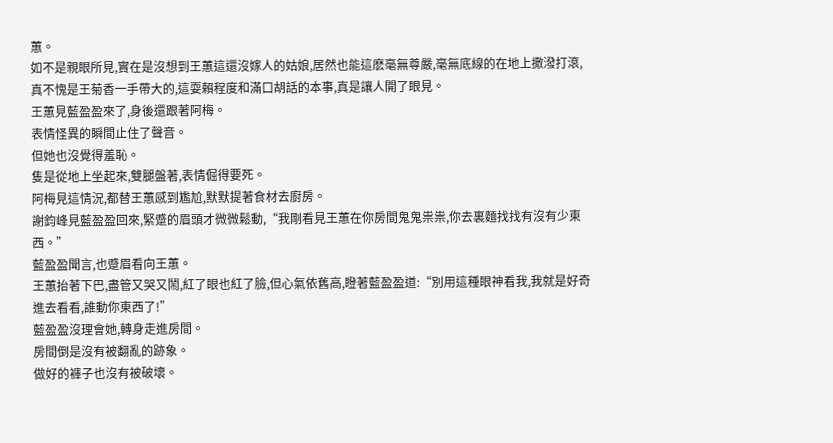蕙。
如不是親眼所見,實在是沒想到王蕙這還沒嫁人的姑娘,居然也能這麽毫無尊嚴,毫無底線的在地上撒潑打滾,真不愧是王菊香一手帶大的,這耍賴程度和滿口胡話的本事,真是讓人開了眼見。
王蕙見藍盈盈來了,身後還跟著阿梅。
表情怪異的瞬間止住了聲音。
但她也沒覺得羞恥。
隻是從地上坐起來,雙腿盤著,表情倔得要死。
阿梅見這情況,都替王蕙感到尷尬,默默提著食材去廚房。
謝鈞峰見藍盈盈回來,緊蹙的眉頭才微微鬆動,“我剛看見王蕙在你房間鬼鬼祟祟,你去裏麵找找有沒有少東西。”
藍盈盈聞言,也蹙眉看向王蕙。
王蕙抬著下巴,盡管又哭又鬧,紅了眼也紅了臉,但心氣依舊高,瞪著藍盈盈道:“別用這種眼神看我,我就是好奇進去看看,誰動你東西了!”
藍盈盈沒理會她,轉身走進房間。
房間倒是沒有被翻亂的跡象。
做好的褲子也沒有被破壞。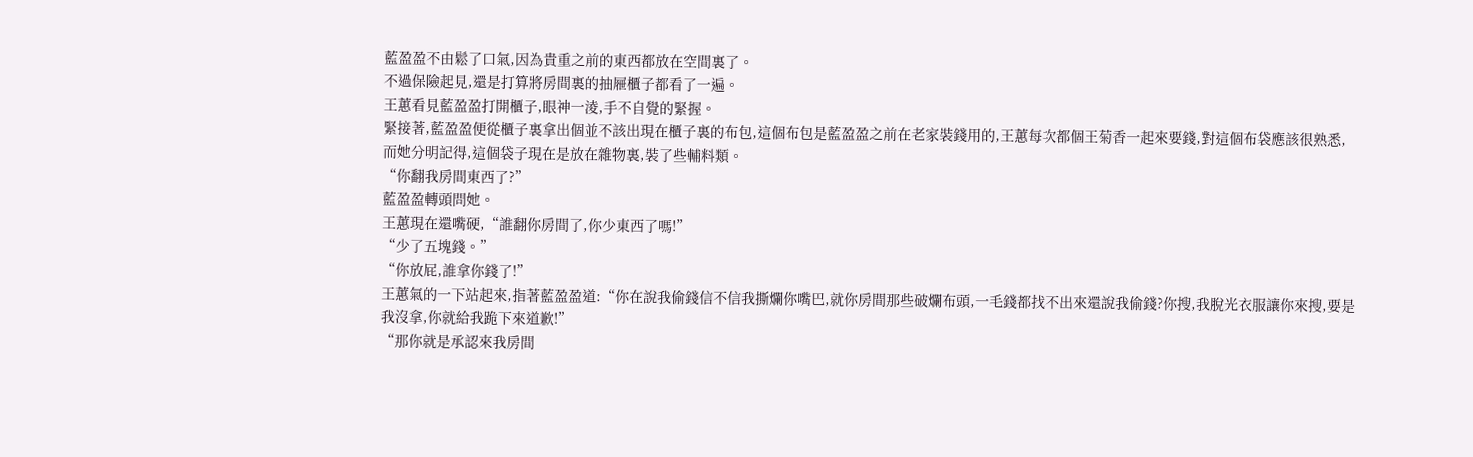藍盈盈不由鬆了口氣,因為貴重之前的東西都放在空間裏了。
不過保險起見,還是打算將房間裏的抽屜櫃子都看了一遍。
王蕙看見藍盈盈打開櫃子,眼神一淩,手不自覺的緊握。
緊接著,藍盈盈便從櫃子裏拿出個並不該出現在櫃子裏的布包,這個布包是藍盈盈之前在老家裝錢用的,王蕙每次都個王菊香一起來要錢,對這個布袋應該很熟悉,而她分明記得,這個袋子現在是放在雜物裏,裝了些輔料類。
“你翻我房間東西了?”
藍盈盈轉頭問她。
王蕙現在還嘴硬,“誰翻你房間了,你少東西了嗎!”
“少了五塊錢。”
“你放屁,誰拿你錢了!”
王蕙氣的一下站起來,指著藍盈盈道:“你在說我偷錢信不信我撕爛你嘴巴,就你房間那些破爛布頭,一毛錢都找不出來還說我偷錢?你搜,我脫光衣服讓你來搜,要是我沒拿,你就給我跪下來道歉!”
“那你就是承認來我房間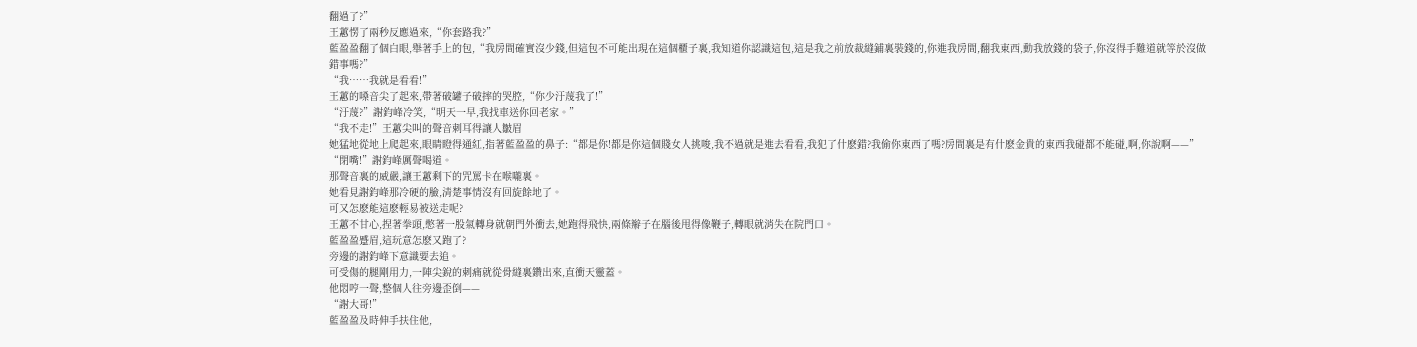翻過了?”
王蕙愣了兩秒反應過來,“你套路我?”
藍盈盈翻了個白眼,舉著手上的包,“我房間確實沒少錢,但這包不可能出現在這個櫃子裏,我知道你認識這包,這是我之前放裁縫鋪裏裝錢的,你進我房間,翻我東西,動我放錢的袋子,你沒得手難道就等於沒做錯事嗎?”
“我……我就是看看!”
王蕙的嗓音尖了起來,帶著破罐子破摔的哭腔,“你少汙蔑我了!”
“汙蔑?”謝鈞峰冷笑,“明天一早,我找車送你回老家。”
“我不走!”王蕙尖叫的聲音刺耳得讓人皺眉
她猛地從地上爬起來,眼睛瞪得通紅,指著藍盈盈的鼻子:“都是你!都是你這個賤女人挑唆,我不過就是進去看看,我犯了什麽錯?我偷你東西了嗎?房間裏是有什麽金貴的東西我碰都不能碰,啊,你說啊——”
“閉嘴!”謝鈞峰厲聲喝道。
那聲音裏的威嚴,讓王蕙剩下的咒罵卡在喉嚨裏。
她看見謝鈞峰那冷硬的臉,清楚事情沒有回旋餘地了。
可又怎麽能這麽輕易被送走呢?
王蕙不甘心,捏著拳頭,憋著一股氣轉身就朝門外衝去,她跑得飛快,兩條辮子在腦後甩得像鞭子,轉眼就消失在院門口。
藍盈盈蹙眉,這玩意怎麽又跑了?
旁邊的謝鈞峰下意識要去追。
可受傷的腿剛用力,一陣尖銳的刺痛就從骨縫裏鑽出來,直衝天靈蓋。
他悶哼一聲,整個人往旁邊歪倒——
“謝大哥!”
藍盈盈及時伸手扶住他,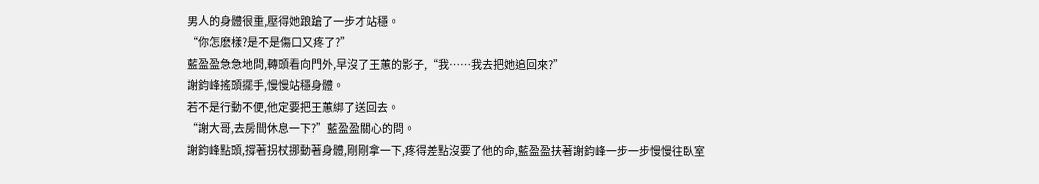男人的身體很重,壓得她踉蹌了一步才站穩。
“你怎麽樣?是不是傷口又疼了?”
藍盈盈急急地問,轉頭看向門外,早沒了王蕙的影子,“我……我去把她追回來?”
謝鈞峰搖頭擺手,慢慢站穩身體。
若不是行動不便,他定要把王蕙綁了送回去。
“謝大哥,去房間休息一下?”藍盈盈關心的問。
謝鈞峰點頭,撐著拐杖挪動著身體,剛剛拿一下,疼得差點沒要了他的命,藍盈盈扶著謝鈞峰一步一步慢慢往臥室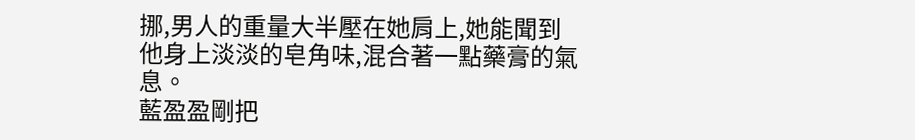挪,男人的重量大半壓在她肩上,她能聞到他身上淡淡的皂角味,混合著一點藥膏的氣息。
藍盈盈剛把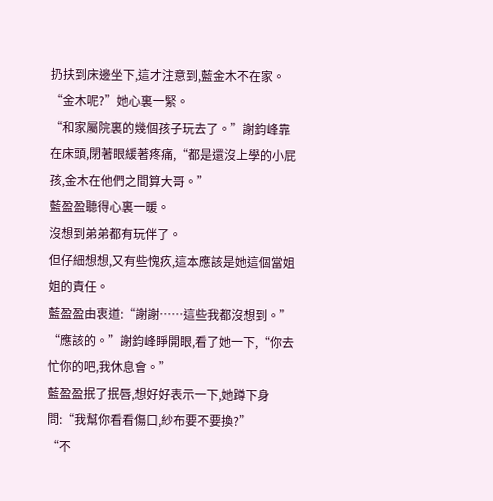扔扶到床邊坐下,這才注意到,藍金木不在家。
“金木呢?”她心裏一緊。
“和家屬院裏的幾個孩子玩去了。”謝鈞峰靠在床頭,閉著眼緩著疼痛,“都是還沒上學的小屁孩,金木在他們之間算大哥。”
藍盈盈聽得心裏一暖。
沒想到弟弟都有玩伴了。
但仔細想想,又有些愧疚,這本應該是她這個當姐姐的責任。
藍盈盈由衷道:“謝謝……這些我都沒想到。”
“應該的。”謝鈞峰睜開眼,看了她一下,“你去忙你的吧,我休息會。”
藍盈盈抿了抿唇,想好好表示一下,她蹲下身問:“我幫你看看傷口,紗布要不要換?”
“不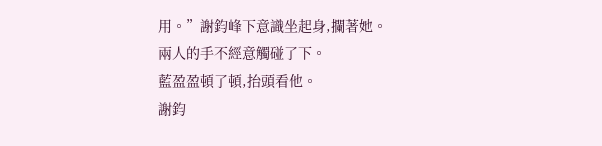用。”謝鈞峰下意識坐起身,攔著她。
兩人的手不經意觸碰了下。
藍盈盈頓了頓,抬頭看他。
謝鈞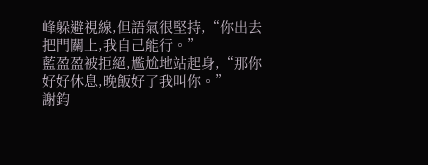峰躲避視線,但語氣很堅持,“你出去把門關上,我自己能行。”
藍盈盈被拒絕,尷尬地站起身,“那你好好休息,晚飯好了我叫你。”
謝鈞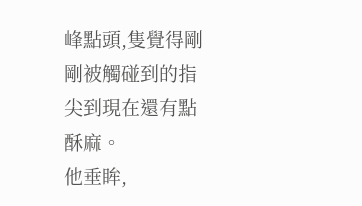峰點頭,隻覺得剛剛被觸碰到的指尖到現在還有點酥麻。
他垂眸,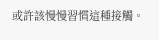或許該慢慢習慣這種接觸。